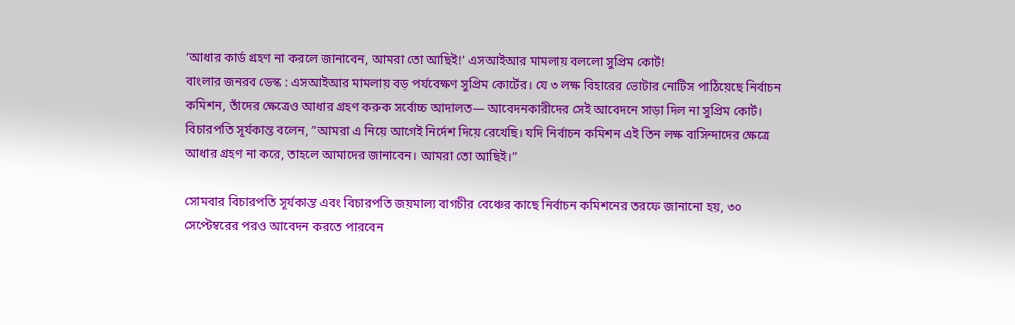‘আধার কার্ড গ্রহণ না করলে জানাবেন, আমরা তো আছিই!’ এসআইআর মামলায় বললো সুপ্রিম কোর্ট!
বাংলার জনরব ডেস্ক : এসআইআর মামলায় বড় পর্যবেক্ষণ সুপ্রিম কোর্টের। যে ৩ লক্ষ বিহারের ভোটার নোটিস পাঠিয়েছে নির্বাচন কমিশন, তাঁদের ক্ষেত্রেও আধার গ্রহণ করুক সর্বোচ্চ আদালত— আবেদনকারীদের সেই আবেদনে সাড়া দিল না সুপ্রিম কোর্ট।
বিচারপতি সূর্যকান্ত বলেন, ”আমরা এ নিয়ে আগেই নির্দেশ দিয়ে রেখেছি। যদি নির্বাচন কমিশন এই তিন লক্ষ বাসিন্দাদের ক্ষেত্রে আধার গ্রহণ না করে, তাহলে আমাদের জানাবেন। আমরা তো আছিই।”

সোমবার বিচারপতি সূর্যকান্ত এবং বিচারপতি জয়মাল্য বাগচীর বেঞ্চের কাছে নির্বাচন কমিশনের তরফে জানানো হয়, ৩০ সেপ্টেম্বরের পরও আবেদন করতে পারবেন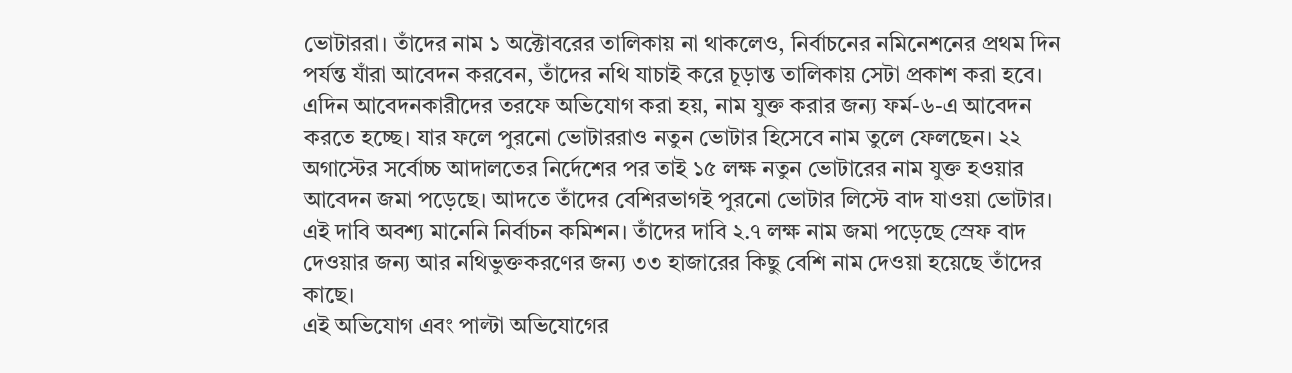ভোটাররা। তাঁদের নাম ১ অক্টোবরের তালিকায় না থাকলেও, নির্বাচনের নমিনেশনের প্রথম দিন পর্যন্ত যাঁরা আবেদন করবেন, তাঁদের নথি যাচাই করে চূড়ান্ত তালিকায় সেটা প্রকাশ করা হবে।
এদিন আবেদনকারীদের তরফে অভিযোগ করা হয়, নাম যুক্ত করার জন্য ফর্ম-৬-এ আবেদন করতে হচ্ছে। যার ফলে পুরনো ভোটাররাও নতুন ভোটার হিসেবে নাম তুলে ফেলছেন। ২২ অগাস্টের সর্বোচ্চ আদালতের নির্দেশের পর তাই ১৫ লক্ষ নতুন ভোটারের নাম যুক্ত হওয়ার আবেদন জমা পড়েছে। আদতে তাঁদের বেশিরভাগই পুরনো ভোটার লিস্টে বাদ যাওয়া ভোটার।
এই দাবি অবশ্য মানেনি নির্বাচন কমিশন। তাঁদের দাবি ২.৭ লক্ষ নাম জমা পড়েছে স্রেফ বাদ দেওয়ার জন্য আর নথিভুক্তকরণের জন্য ৩৩ হাজারের কিছু বেশি নাম দেওয়া হয়েছে তাঁদের কাছে।
এই অভিযোগ এবং পাল্টা অভিযোগের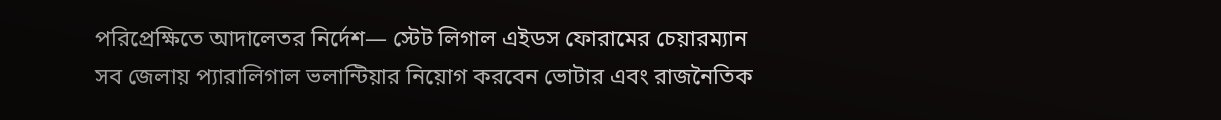পরিপ্রেক্ষিতে আদালেতর নির্দেশ— স্টেট লিগাল এইডস ফোরামের চেয়ারম্যান সব জেলায় প্যারালিগাল ভলান্টিয়ার নিয়োগ করবেন ভোটার এবং রাজনৈতিক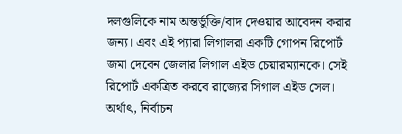দলগুলিকে নাম অন্তর্ভুক্তি/বাদ দেওয়ার আবেদন করার জন্য। এবং এই প্যারা লিগালরা একটি গোপন রিপোর্ট জমা দেবেন জেলার লিগাল এইড চেয়ারম্যানকে। সেই রিপোর্ট একত্রিত করবে রাজ্যের সিগাল এইড সেল।
অর্থাৎ, নির্বাচন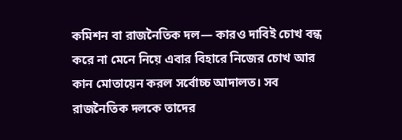কমিশন বা রাজনৈতিক দল— কারও দাবিই চোখ বন্ধ করে না মেনে নিয়ে এবার বিহারে নিজের চোখ আর কান মোতায়েন করল সর্বোচ্চ আদালত। সব রাজনৈতিক দলকে তাদের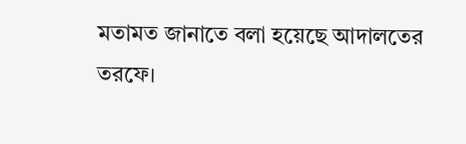মতামত জানাতে বলা হয়েছে আদালতের তরফে।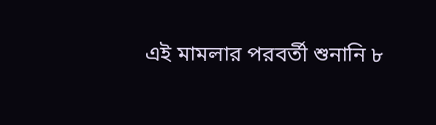এই মামলার পরবর্তী শুনানি ৮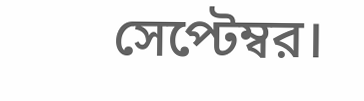সেপ্টেম্বর।